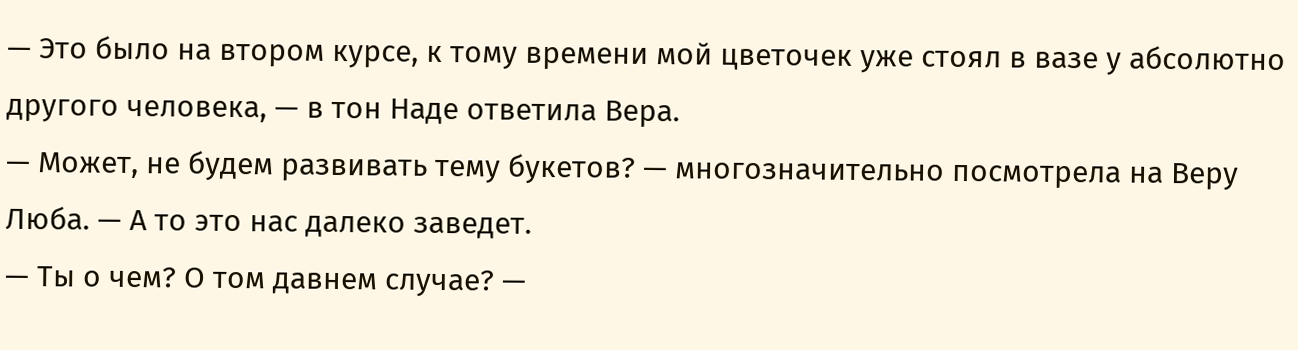— Это было на втором курсе, к тому времени мой цветочек уже стоял в вазе у абсолютно другого человека, — в тон Наде ответила Вера.
— Может, не будем развивать тему букетов? — многозначительно посмотрела на Веру Люба. — А то это нас далеко заведет.
— Ты о чем? О том давнем случае? —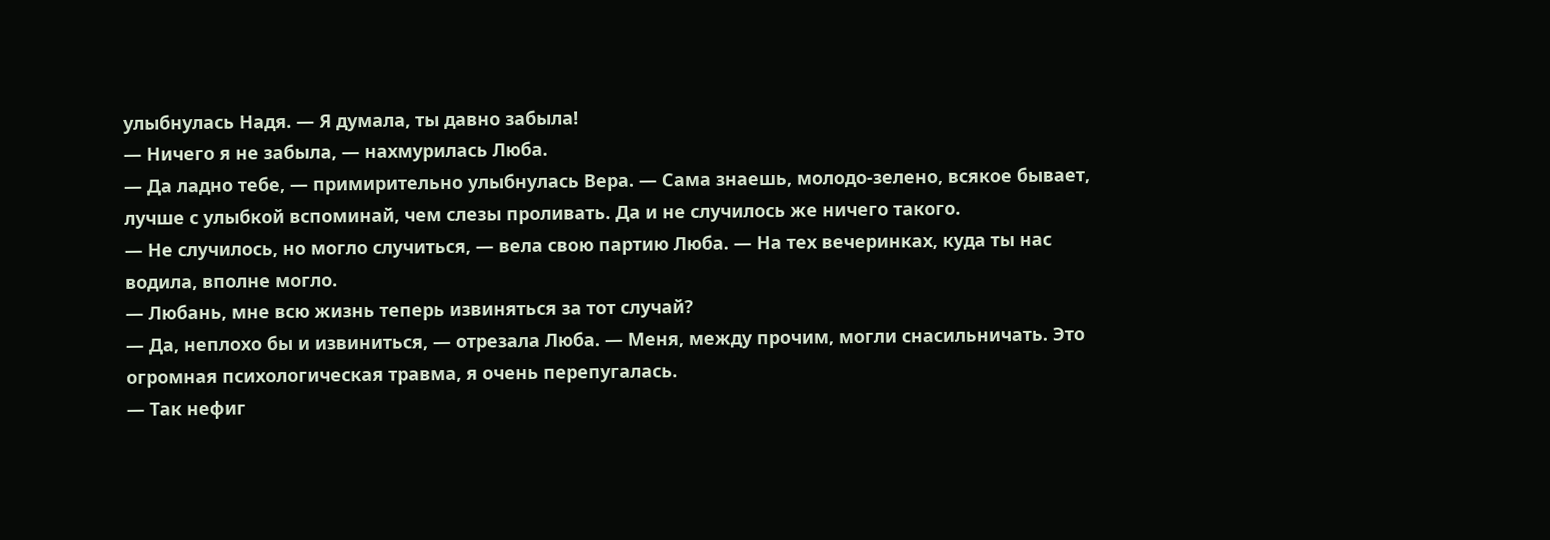улыбнулась Надя. — Я думала, ты давно забыла!
— Ничего я не забыла, — нахмурилась Люба.
— Да ладно тебе, — примирительно улыбнулась Вера. — Сама знаешь, молодо-зелено, всякое бывает, лучше с улыбкой вспоминай, чем слезы проливать. Да и не случилось же ничего такого.
— Не случилось, но могло случиться, — вела свою партию Люба. — На тех вечеринках, куда ты нас водила, вполне могло.
— Любань, мне всю жизнь теперь извиняться за тот случай?
— Да, неплохо бы и извиниться, — отрезала Люба. — Меня, между прочим, могли снасильничать. Это огромная психологическая травма, я очень перепугалась.
— Так нефиг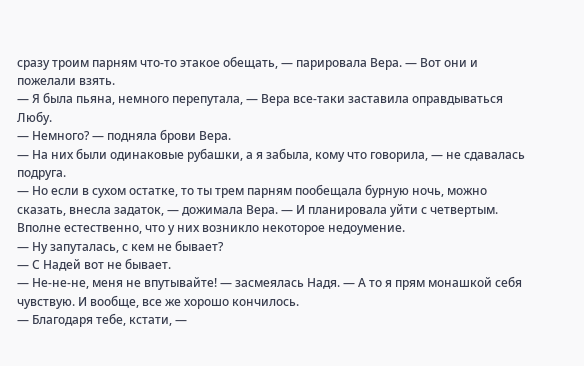сразу троим парням что-то этакое обещать, — парировала Вера. — Вот они и пожелали взять.
— Я была пьяна, немного перепутала, — Вера все-таки заставила оправдываться Любу.
— Немного? — подняла брови Вера.
— На них были одинаковые рубашки, а я забыла, кому что говорила, — не сдавалась подруга.
— Но если в сухом остатке, то ты трем парням пообещала бурную ночь, можно сказать, внесла задаток, — дожимала Вера. — И планировала уйти с четвертым. Вполне естественно, что у них возникло некоторое недоумение.
— Ну запуталась, с кем не бывает?
— С Надей вот не бывает.
— Не-не-не, меня не впутывайте! — засмеялась Надя. — А то я прям монашкой себя чувствую. И вообще, все же хорошо кончилось.
— Благодаря тебе, кстати, —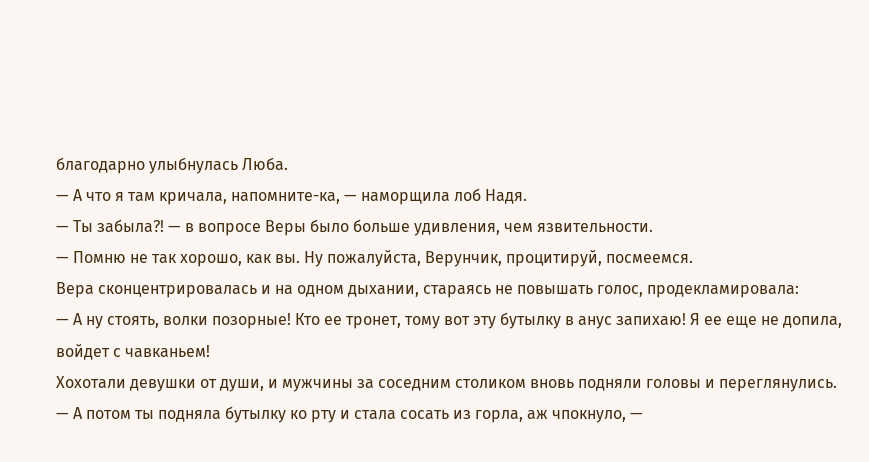благодарно улыбнулась Люба.
— А что я там кричала, напомните-ка, — наморщила лоб Надя.
— Ты забыла?! — в вопросе Веры было больше удивления, чем язвительности.
— Помню не так хорошо, как вы. Ну пожалуйста, Верунчик, процитируй, посмеемся.
Вера сконцентрировалась и на одном дыхании, стараясь не повышать голос, продекламировала:
— А ну стоять, волки позорные! Кто ее тронет, тому вот эту бутылку в анус запихаю! Я ее еще не допила, войдет с чавканьем!
Хохотали девушки от души, и мужчины за соседним столиком вновь подняли головы и переглянулись.
— А потом ты подняла бутылку ко рту и стала сосать из горла, аж чпокнуло, —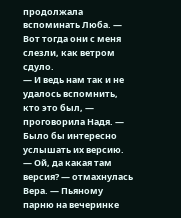продолжала вспоминать Люба. — Вот тогда они с меня слезли, как ветром сдуло.
— И ведь нам так и не удалось вспомнить, кто это был, — проговорила Надя. — Было бы интересно услышать их версию.
— Ой, да какая там версия? — отмахнулась Вера. — Пьяному парню на вечеринке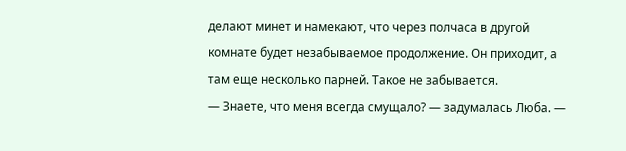делают минет и намекают, что через полчаса в другой комнате будет незабываемое продолжение. Он приходит, а там еще несколько парней. Такое не забывается.
— Знаете, что меня всегда смущало? — задумалась Люба. —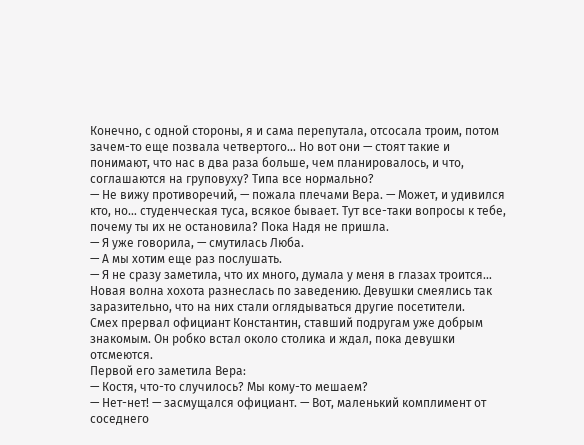Конечно, с одной стороны, я и сама перепутала, отсосала троим, потом зачем-то еще позвала четвертого… Но вот они — стоят такие и понимают, что нас в два раза больше, чем планировалось, и что, соглашаются на груповуху? Типа все нормально?
— Не вижу противоречий, — пожала плечами Вера. — Может, и удивился кто, но… студенческая туса, всякое бывает. Тут все-таки вопросы к тебе, почему ты их не остановила? Пока Надя не пришла.
— Я уже говорила, — смутилась Люба.
— А мы хотим еще раз послушать.
— Я не сразу заметила, что их много, думала у меня в глазах троится…
Новая волна хохота разнеслась по заведению. Девушки смеялись так заразительно, что на них стали оглядываться другие посетители.
Смех прервал официант Константин, ставший подругам уже добрым знакомым. Он робко встал около столика и ждал, пока девушки отсмеются.
Первой его заметила Вера:
— Костя, что-то случилось? Мы кому-то мешаем?
— Нет-нет! — засмущался официант. — Вот, маленький комплимент от соседнего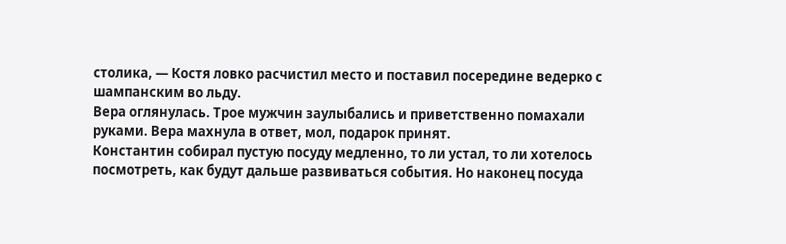столика, — Костя ловко расчистил место и поставил посередине ведерко с шампанским во льду.
Вера оглянулась. Трое мужчин заулыбались и приветственно помахали руками. Вера махнула в ответ, мол, подарок принят.
Константин собирал пустую посуду медленно, то ли устал, то ли хотелось посмотреть, как будут дальше развиваться события. Но наконец посуда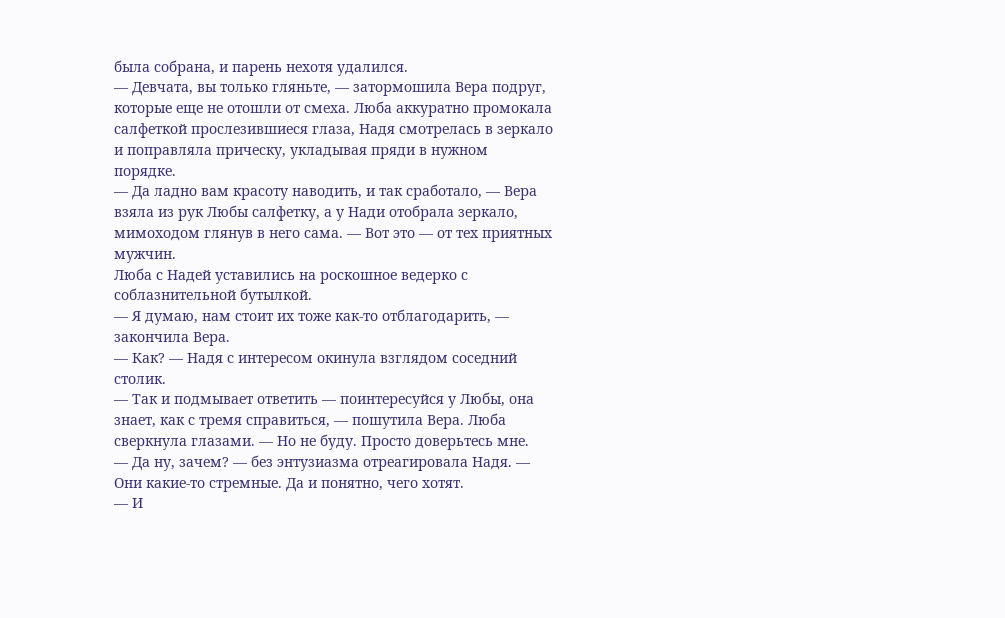была собрана, и парень нехотя удалился.
— Девчата, вы только гляньте, — затормошила Вера подруг, которые еще не отошли от смеха. Люба аккуратно промокала салфеткой прослезившиеся глаза, Надя смотрелась в зеркало и поправляла прическу, укладывая пряди в нужном порядке.
— Да ладно вам красоту наводить, и так сработало, — Вера взяла из рук Любы салфетку, а у Нади отобрала зеркало, мимоходом глянув в него сама. — Вот это — от тех приятных мужчин.
Люба с Надей уставились на роскошное ведерко с соблазнительной бутылкой.
— Я думаю, нам стоит их тоже как-то отблагодарить, — закончила Вера.
— Как? — Надя с интересом окинула взглядом соседний столик.
— Так и подмывает ответить — поинтересуйся у Любы, она знает, как с тремя справиться, — пошутила Вера. Люба сверкнула глазами. — Но не буду. Просто доверьтесь мне.
— Да ну, зачем? — без энтузиазма отреагировала Надя. — Они какие-то стремные. Да и понятно, чего хотят.
— И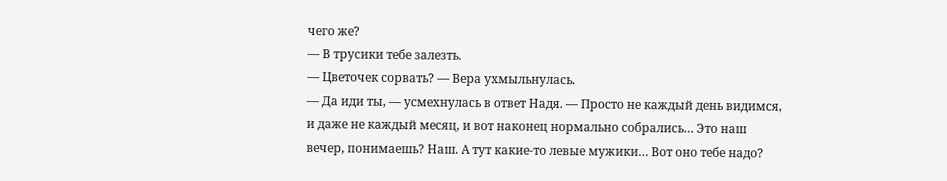чего же?
— В трусики тебе залезть.
— Цветочек сорвать? — Вера ухмыльнулась.
— Да иди ты, — усмехнулась в ответ Надя. — Просто не каждый день видимся, и даже не каждый месяц, и вот наконец нормально собрались… Это наш вечер, понимаешь? Наш. А тут какие-то левые мужики… Вот оно тебе надо?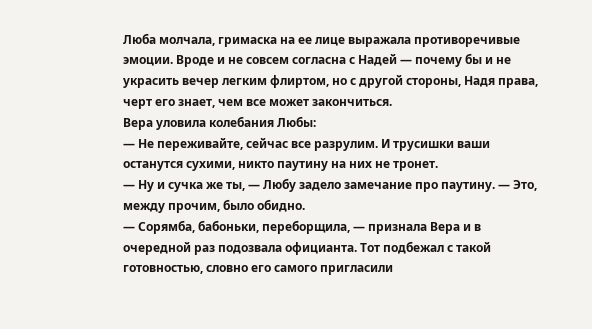Люба молчала, гримаска на ее лице выражала противоречивые эмоции. Вроде и не совсем согласна с Надей — почему бы и не украсить вечер легким флиртом, но с другой стороны, Надя права, черт его знает, чем все может закончиться.
Вера уловила колебания Любы:
— Не переживайте, сейчас все разрулим. И трусишки ваши останутся сухими, никто паутину на них не тронет.
— Ну и сучка же ты, — Любу задело замечание про паутину. — Это, между прочим, было обидно.
— Сорямба, бабоньки, переборщила, — признала Вера и в очередной раз подозвала официанта. Тот подбежал с такой готовностью, словно его самого пригласили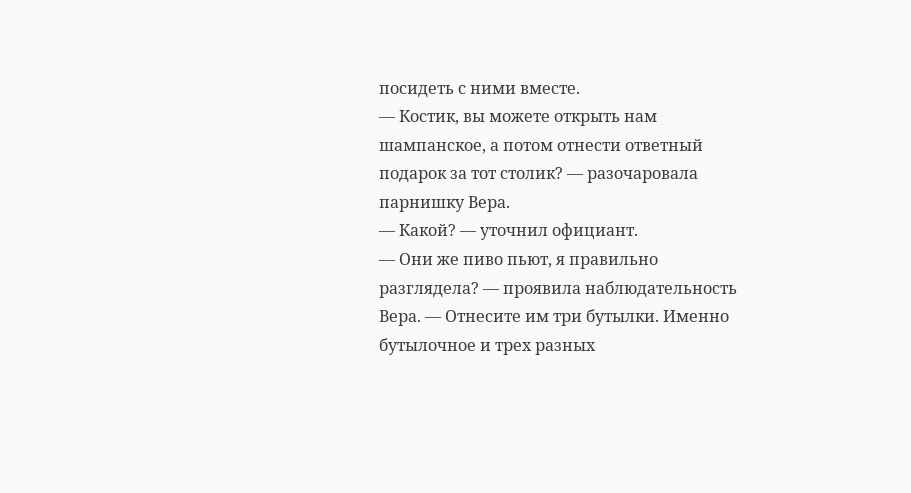посидеть с ними вместе.
— Костик, вы можете открыть нам шампанское, а потом отнести ответный подарок за тот столик? — разочаровала парнишку Вера.
— Какой? — уточнил официант.
— Они же пиво пьют, я правильно разглядела? — проявила наблюдательность Вера. — Отнесите им три бутылки. Именно бутылочное и трех разных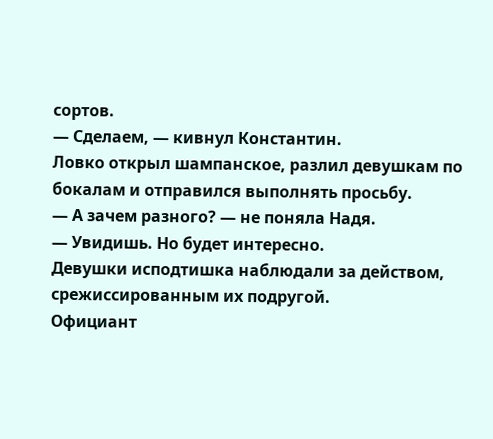сортов.
— Сделаем, — кивнул Константин.
Ловко открыл шампанское, разлил девушкам по бокалам и отправился выполнять просьбу.
— А зачем разного? — не поняла Надя.
— Увидишь. Но будет интересно.
Девушки исподтишка наблюдали за действом, срежиссированным их подругой.
Официант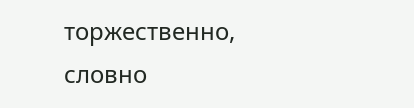торжественно, словно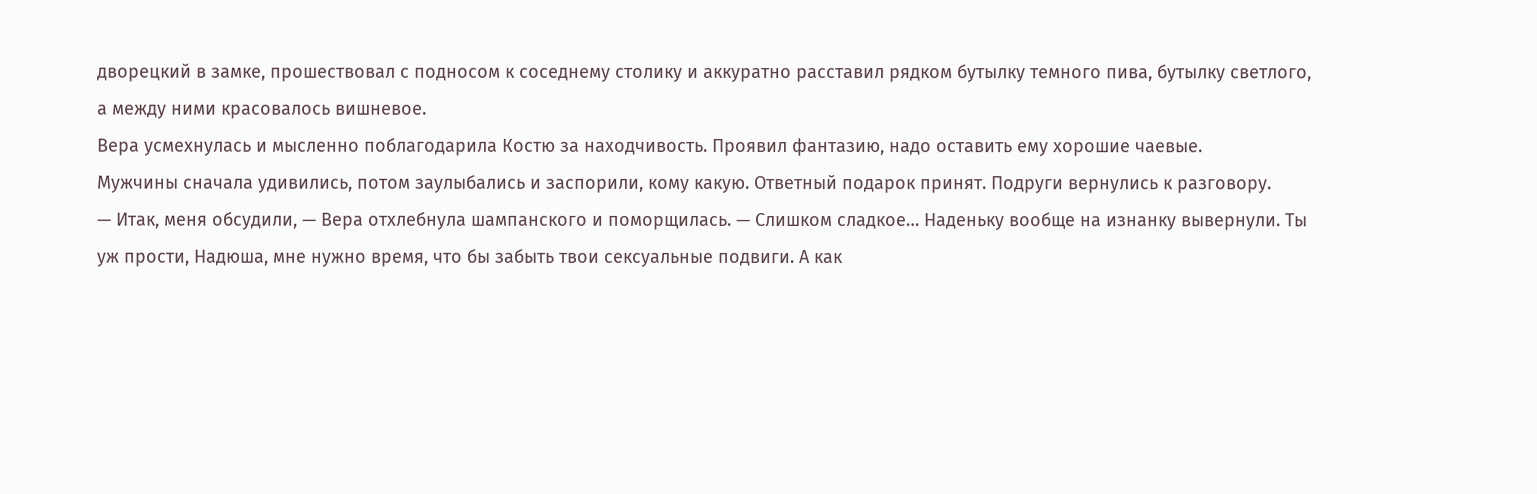дворецкий в замке, прошествовал с подносом к соседнему столику и аккуратно расставил рядком бутылку темного пива, бутылку светлого, а между ними красовалось вишневое.
Вера усмехнулась и мысленно поблагодарила Костю за находчивость. Проявил фантазию, надо оставить ему хорошие чаевые.
Мужчины сначала удивились, потом заулыбались и заспорили, кому какую. Ответный подарок принят. Подруги вернулись к разговору.
— Итак, меня обсудили, — Вера отхлебнула шампанского и поморщилась. — Слишком сладкое… Наденьку вообще на изнанку вывернули. Ты уж прости, Надюша, мне нужно время, что бы забыть твои сексуальные подвиги. А как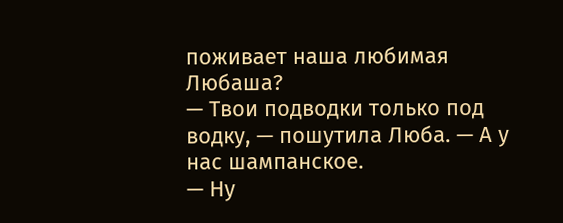поживает наша любимая Любаша?
— Твои подводки только под водку, — пошутила Люба. — А у нас шампанское.
— Ну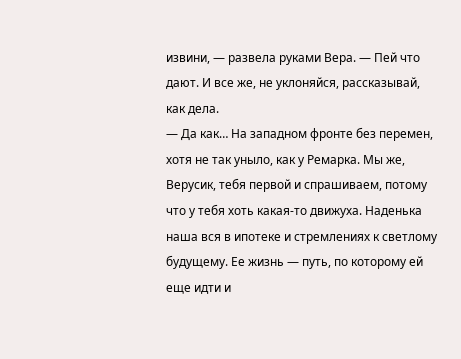извини, — развела руками Вера. — Пей что дают. И все же, не уклоняйся, рассказывай, как дела.
— Да как… На западном фронте без перемен, хотя не так уныло, как у Ремарка. Мы же, Верусик, тебя первой и спрашиваем, потому что у тебя хоть какая-то движуха. Наденька наша вся в ипотеке и стремлениях к светлому будущему. Ее жизнь — путь, по которому ей еще идти и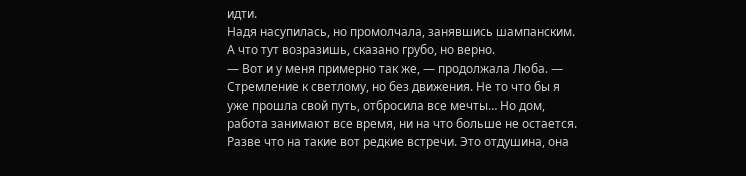идти.
Надя насупилась, но промолчала, занявшись шампанским. А что тут возразишь, сказано грубо, но верно.
— Вот и у меня примерно так же, — продолжала Люба. — Стремление к светлому, но без движения. Не то что бы я уже прошла свой путь, отбросила все мечты… Но дом, работа занимают все время, ни на что больше не остается. Разве что на такие вот редкие встречи. Это отдушина, она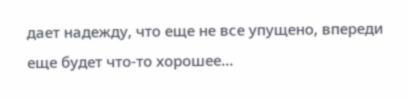дает надежду, что еще не все упущено, впереди еще будет что-то хорошее…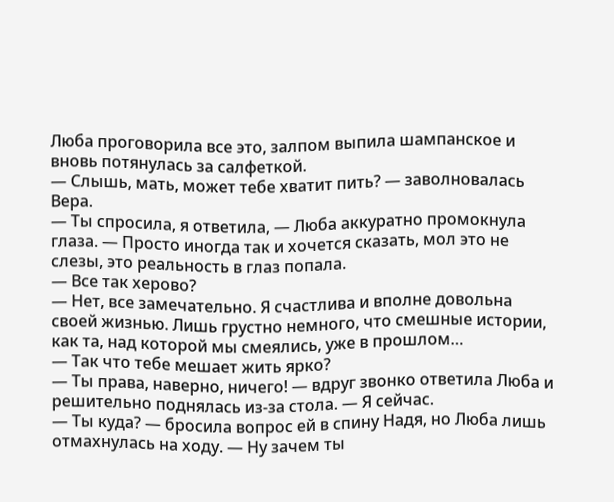Люба проговорила все это, залпом выпила шампанское и вновь потянулась за салфеткой.
— Слышь, мать, может тебе хватит пить? — заволновалась Вера.
— Ты спросила, я ответила, — Люба аккуратно промокнула глаза. — Просто иногда так и хочется сказать, мол это не слезы, это реальность в глаз попала.
— Все так херово?
— Нет, все замечательно. Я счастлива и вполне довольна своей жизнью. Лишь грустно немного, что смешные истории, как та, над которой мы смеялись, уже в прошлом…
— Так что тебе мешает жить ярко?
— Ты права, наверно, ничего! — вдруг звонко ответила Люба и решительно поднялась из-за стола. — Я сейчас.
— Ты куда? — бросила вопрос ей в спину Надя, но Люба лишь отмахнулась на ходу. — Ну зачем ты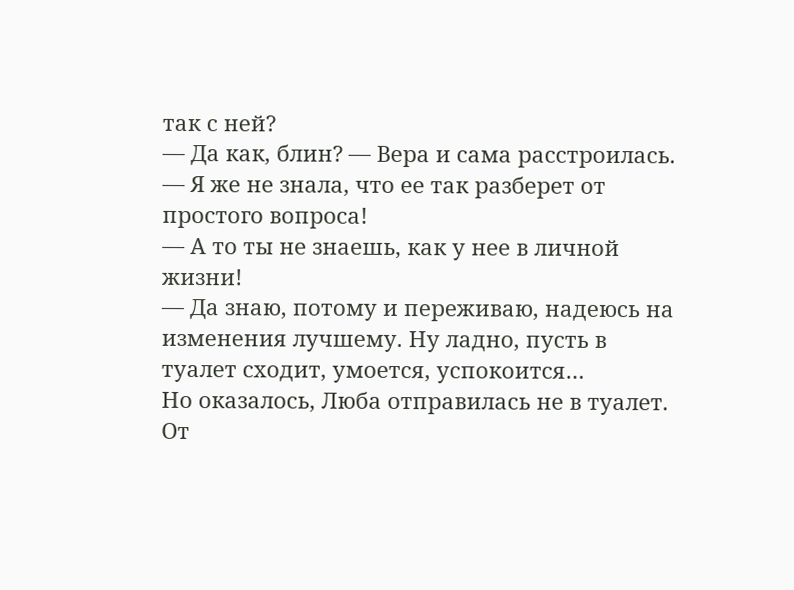так с ней?
— Да как, блин? — Вера и сама расстроилась. — Я же не знала, что ее так разберет от простого вопроса!
— А то ты не знаешь, как у нее в личной жизни!
— Да знаю, потому и переживаю, надеюсь на изменения лучшему. Ну ладно, пусть в туалет сходит, умоется, успокоится…
Но оказалось, Люба отправилась не в туалет.
От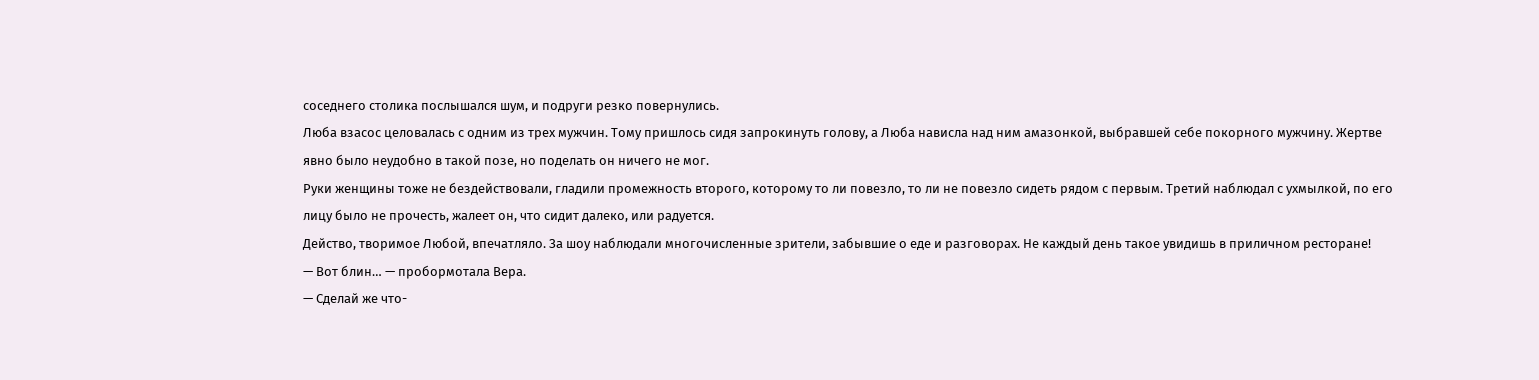соседнего столика послышался шум, и подруги резко повернулись.
Люба взасос целовалась с одним из трех мужчин. Тому пришлось сидя запрокинуть голову, а Люба нависла над ним амазонкой, выбравшей себе покорного мужчину. Жертве явно было неудобно в такой позе, но поделать он ничего не мог.
Руки женщины тоже не бездействовали, гладили промежность второго, которому то ли повезло, то ли не повезло сидеть рядом с первым. Третий наблюдал с ухмылкой, по его лицу было не прочесть, жалеет он, что сидит далеко, или радуется.
Действо, творимое Любой, впечатляло. За шоу наблюдали многочисленные зрители, забывшие о еде и разговорах. Не каждый день такое увидишь в приличном ресторане!
— Вот блин… — пробормотала Вера.
— Сделай же что-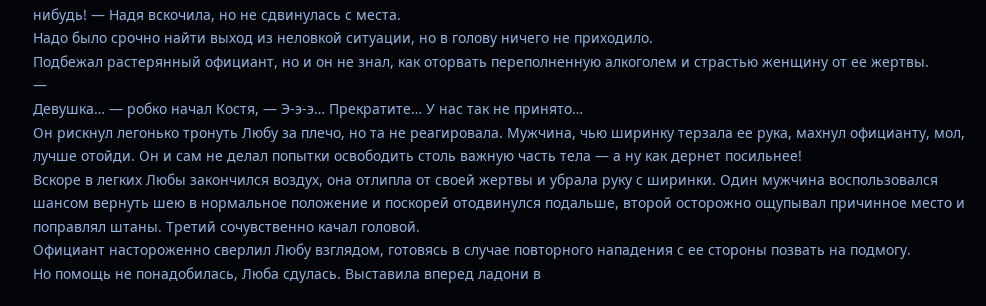нибудь! — Надя вскочила, но не сдвинулась с места.
Надо было срочно найти выход из неловкой ситуации, но в голову ничего не приходило.
Подбежал растерянный официант, но и он не знал, как оторвать переполненную алкоголем и страстью женщину от ее жертвы.
—
Девушка… — робко начал Костя, — Э-э-э… Прекратите… У нас так не принято…
Он рискнул легонько тронуть Любу за плечо, но та не реагировала. Мужчина, чью ширинку терзала ее рука, махнул официанту, мол, лучше отойди. Он и сам не делал попытки освободить столь важную часть тела — а ну как дернет посильнее!
Вскоре в легких Любы закончился воздух, она отлипла от своей жертвы и убрала руку с ширинки. Один мужчина воспользовался шансом вернуть шею в нормальное положение и поскорей отодвинулся подальше, второй осторожно ощупывал причинное место и поправлял штаны. Третий сочувственно качал головой.
Официант настороженно сверлил Любу взглядом, готовясь в случае повторного нападения с ее стороны позвать на подмогу.
Но помощь не понадобилась, Люба сдулась. Выставила вперед ладони в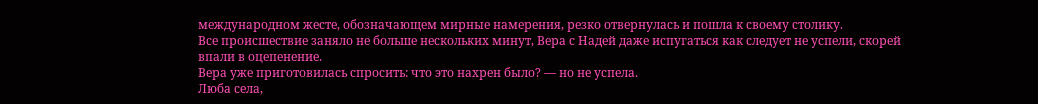международном жесте, обозначающем мирные намерения, резко отвернулась и пошла к своему столику.
Все происшествие заняло не больше нескольких минут, Вера с Надей даже испугаться как следует не успели, скорей впали в оцепенение.
Вера уже приготовилась спросить: что это нахрен было? — но не успела.
Люба села,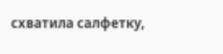схватила салфетку,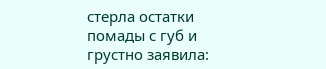стерла остатки помады с губ и грустно заявила: